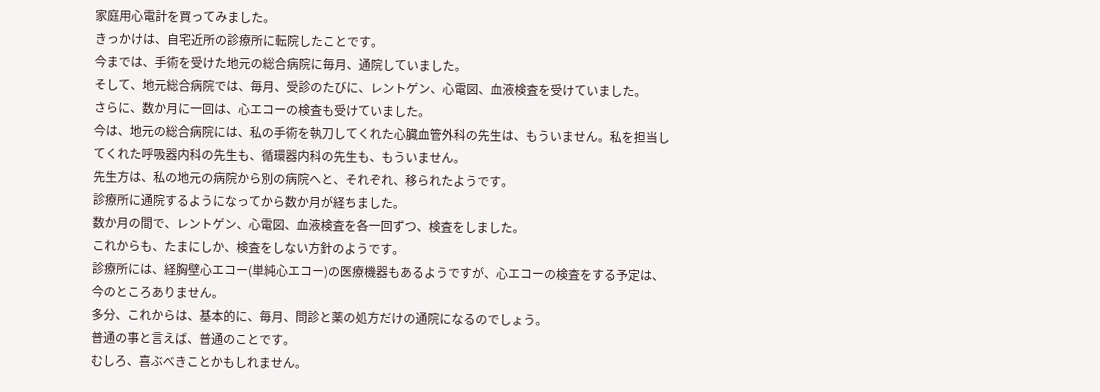家庭用心電計を買ってみました。
きっかけは、自宅近所の診療所に転院したことです。
今までは、手術を受けた地元の総合病院に毎月、通院していました。
そして、地元総合病院では、毎月、受診のたびに、レントゲン、心電図、血液検査を受けていました。
さらに、数か月に一回は、心エコーの検査も受けていました。
今は、地元の総合病院には、私の手術を執刀してくれた心臓血管外科の先生は、もういません。私を担当してくれた呼吸器内科の先生も、循環器内科の先生も、もういません。
先生方は、私の地元の病院から別の病院へと、それぞれ、移られたようです。
診療所に通院するようになってから数か月が経ちました。
数か月の間で、レントゲン、心電図、血液検査を各一回ずつ、検査をしました。
これからも、たまにしか、検査をしない方針のようです。
診療所には、経胸壁心エコー(単純心エコー)の医療機器もあるようですが、心エコーの検査をする予定は、今のところありません。
多分、これからは、基本的に、毎月、問診と薬の処方だけの通院になるのでしょう。
普通の事と言えば、普通のことです。
むしろ、喜ぶべきことかもしれません。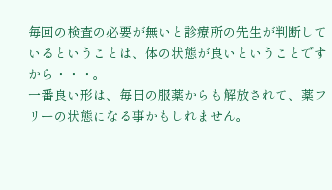毎回の検査の必要が無いと診療所の先生が判断しているということは、体の状態が良いということですから・・・。
一番良い形は、毎日の服薬からも解放されて、薬フリーの状態になる事かもしれません。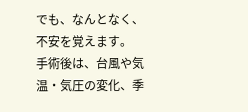でも、なんとなく、不安を覚えます。
手術後は、台風や気温・気圧の変化、季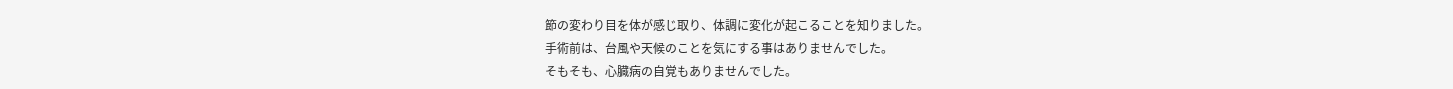節の変わり目を体が感じ取り、体調に変化が起こることを知りました。
手術前は、台風や天候のことを気にする事はありませんでした。
そもそも、心臓病の自覚もありませんでした。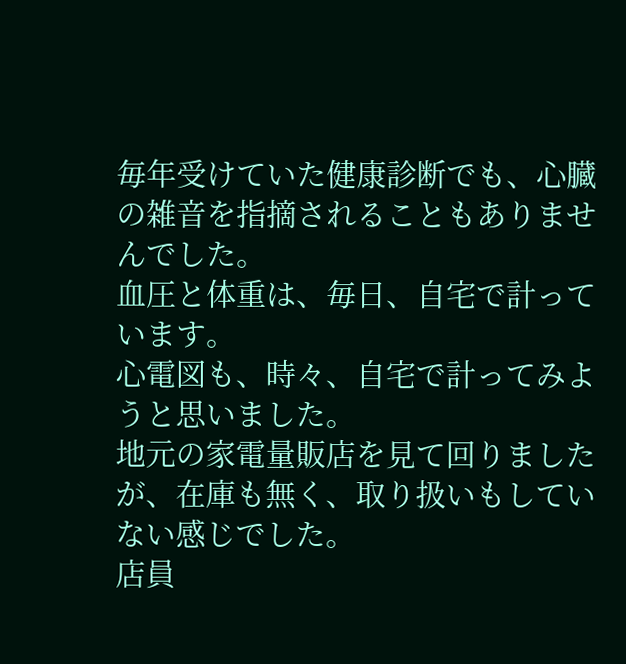毎年受けていた健康診断でも、心臓の雑音を指摘されることもありませんでした。
血圧と体重は、毎日、自宅で計っています。
心電図も、時々、自宅で計ってみようと思いました。
地元の家電量販店を見て回りましたが、在庫も無く、取り扱いもしていない感じでした。
店員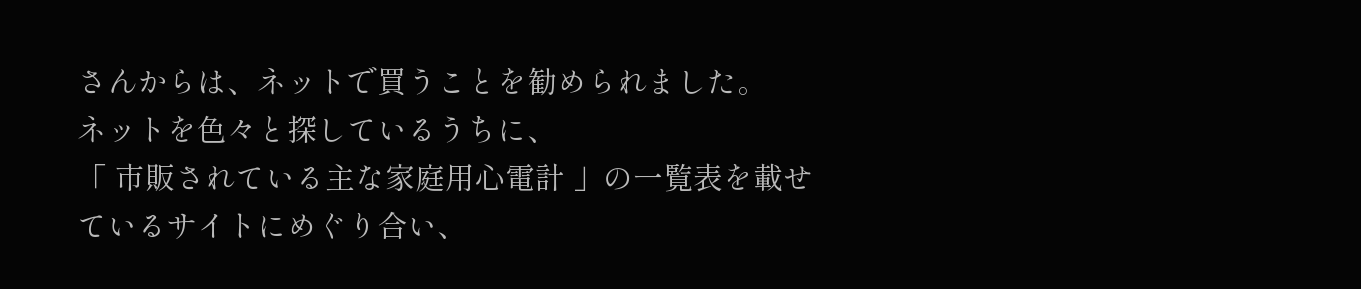さんからは、ネットで買うことを勧められました。
ネットを色々と探しているうちに、
「 市販されている主な家庭用心電計 」の一覧表を載せているサイトにめぐり合い、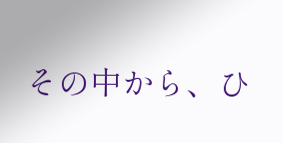その中から、ひ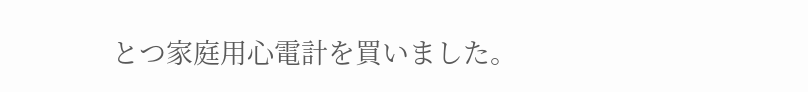とつ家庭用心電計を買いました。